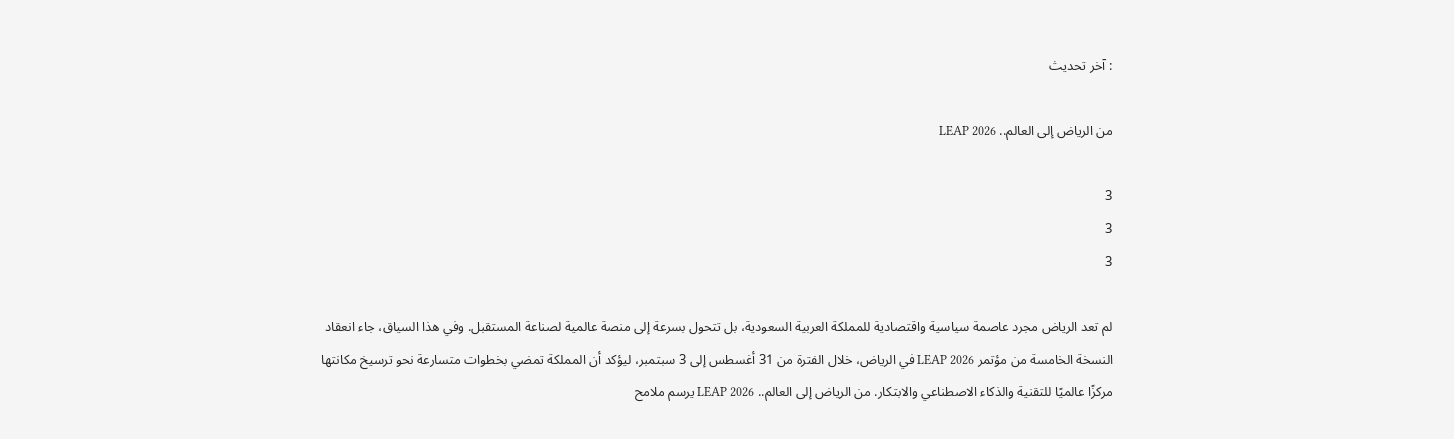: آخر تحديث

من الرياض إلى العالم.. LEAP 2026

3
3
3

لم تعد الرياض مجرد عاصمة سياسية واقتصادية للمملكة العربية السعودية، بل تتحول بسرعة إلى منصة عالمية لصناعة المستقبل. وفي هذا السياق، جاء انعقاد النسخة الخامسة من مؤتمر LEAP 2026 في الرياض، خلال الفترة من 31 أغسطس إلى 3 سبتمبر، ليؤكد أن المملكة تمضي بخطوات متسارعة نحو ترسيخ مكانتها مركزًا عالميًا للتقنية والذكاء الاصطناعي والابتكار. من الرياض إلى العالم.. LEAP 2026 يرسم ملامح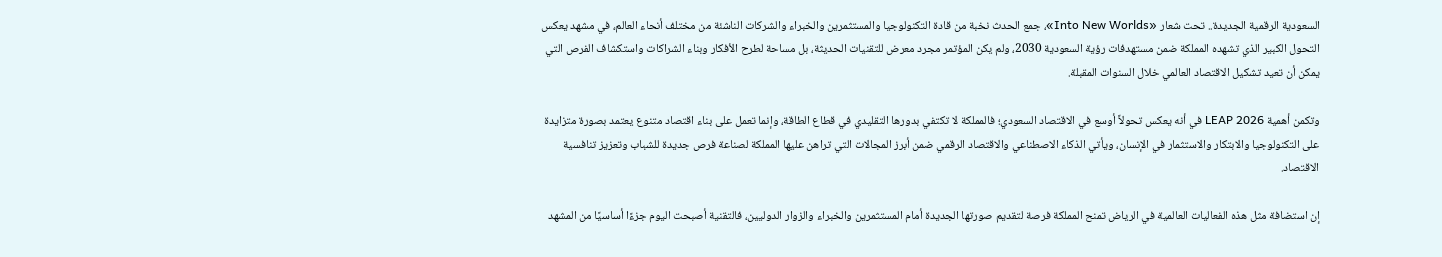السعودية الرقمية الجديدة.. تحت شعار «Into New Worlds»، جمع الحدث نخبة من قادة التكنولوجيا والمستثمرين والخبراء والشركات الناشئة من مختلف أنحاء العالم، في مشهد يعكس التحول الكبير الذي تشهده المملكة ضمن مستهدفات رؤية السعودية 2030، ولم يكن المؤتمر مجرد معرض للتقنيات الحديثة، بل مساحة لطرح الأفكار وبناء الشراكات واستكشاف الفرص التي يمكن أن تعيد تشكيل الاقتصاد العالمي خلال السنوات المقبلة.

وتكمن أهمية LEAP 2026 في أنه يعكس تحولاً أوسع في الاقتصاد السعودي؛ فالمملكة لا تكتفي بدورها التقليدي في قطاع الطاقة، وإنما تعمل على بناء اقتصاد متنوع يعتمد بصورة متزايدة على التكنولوجيا والابتكار والاستثمار في الإنسان، ويأتي الذكاء الاصطناعي والاقتصاد الرقمي ضمن أبرز المجالات التي تراهن عليها المملكة لصناعة فرص جديدة للشباب وتعزيز تنافسية الاقتصاد.

إن استضافة مثل هذه الفعاليات العالمية في الرياض تمنح المملكة فرصة لتقديم صورتها الجديدة أمام المستثمرين والخبراء والزوار الدوليين، فالتقنية أصبحت اليوم جزءًا أساسيًا من المشهد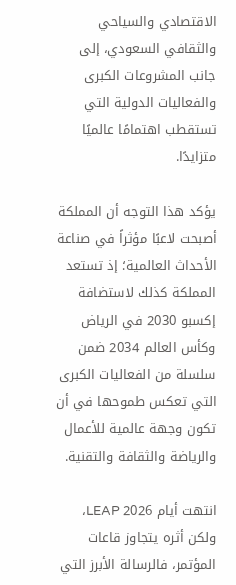الاقتصادي والسياحي والثقافي السعودي، إلى جانب المشروعات الكبرى والفعاليات الدولية التي تستقطب اهتمامًا عالميًا متزايدًا.

يؤكد هذا التوجه أن المملكة أصبحت لاعبًا مؤثراً في صناعة الأحداث العالمية؛ إذ تستعد المملكة كذلك لاستضافة إكسبو 2030 في الرياض وكأس العالم 2034 ضمن سلسلة من الفعاليات الكبرى التي تعكس طموحها في أن تكون وجهة عالمية للأعمال والرياضة والثقافة والتقنية.

انتهت أيام LEAP 2026، ولكن أثره يتجاوز قاعات المؤتمر، فالرسالة الأبرز التي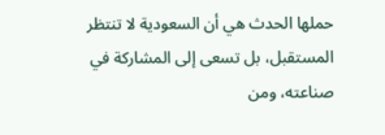حملها الحدث هي أن السعودية لا تنتظر المستقبل، بل تسعى إلى المشاركة في صناعته، ومن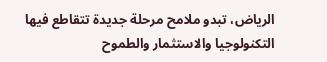الرياض، تبدو ملامح مرحلة جديدة تتقاطع فيها التكنولوجيا والاستثمار والطموح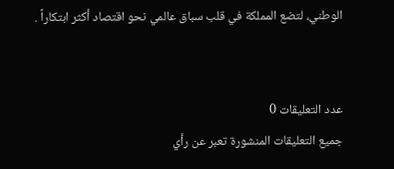الوطني، لتضع المملكة في قلب سباق عالمي نحو اقتصاد أكثر ابتكاراً .


عدد التعليقات 0
جميع التعليقات المنشورة تعبر عن رأي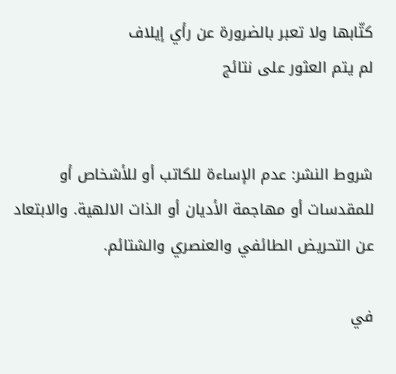كتّابها ولا تعبر بالضرورة عن رأي إيلاف
لم يتم العثور على نتائج


شروط النشر: عدم الإساءة للكاتب أو للأشخاص أو للمقدسات أو مهاجمة الأديان أو الذات الالهية. والابتعاد عن التحريض الطائفي والعنصري والشتائم.

في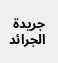جريدة الجرائد